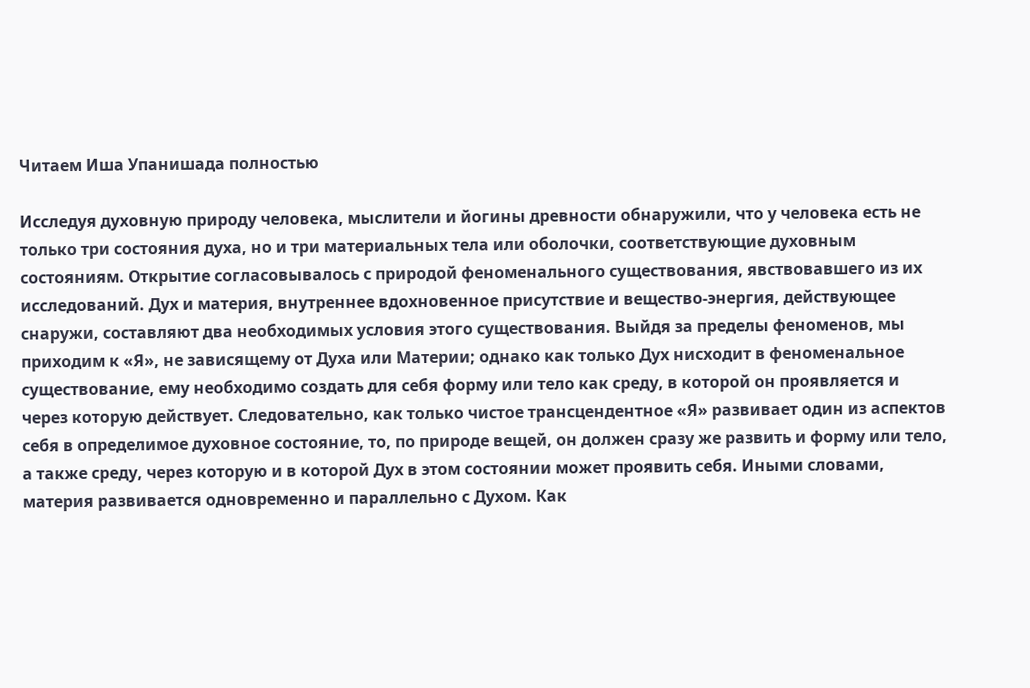Читаем Иша Упанишада полностью

Исследуя духовную природу человека, мыслители и йогины древности обнаружили, что у человека есть не только три состояния духа, но и три материальных тела или оболочки, соответствующие духовным состояниям. Открытие согласовывалось с природой феноменального существования, явствовавшего из их исследований. Дух и материя, внутреннее вдохновенное присутствие и вещество-энергия, действующее снаружи, составляют два необходимых условия этого существования. Выйдя за пределы феноменов, мы приходим к «Я», не зависящему от Духа или Материи; однако как только Дух нисходит в феноменальное существование, ему необходимо создать для себя форму или тело как среду, в которой он проявляется и через которую действует. Следовательно, как только чистое трансцендентное «Я» развивает один из аспектов себя в определимое духовное состояние, то, по природе вещей, он должен сразу же развить и форму или тело, а также среду, через которую и в которой Дух в этом состоянии может проявить себя. Иными словами, материя развивается одновременно и параллельно с Духом. Как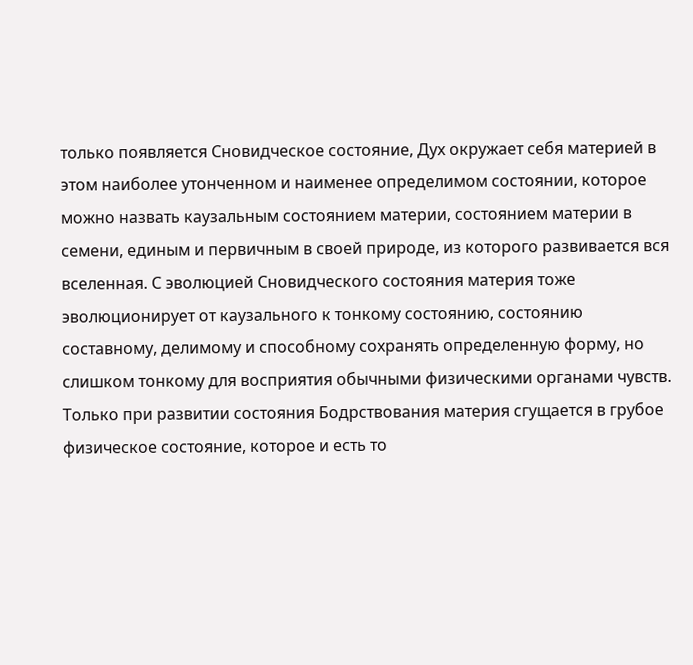только появляется Сновидческое состояние, Дух окружает себя материей в этом наиболее утонченном и наименее определимом состоянии, которое можно назвать каузальным состоянием материи, состоянием материи в семени, единым и первичным в своей природе, из которого развивается вся вселенная. С эволюцией Сновидческого состояния материя тоже эволюционирует от каузального к тонкому состоянию, состоянию составному, делимому и способному сохранять определенную форму, но слишком тонкому для восприятия обычными физическими органами чувств. Только при развитии состояния Бодрствования материя сгущается в грубое физическое состояние, которое и есть то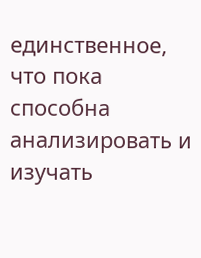единственное, что пока способна анализировать и изучать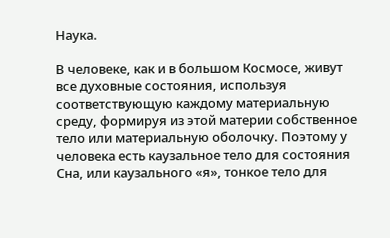Наука.

В человеке, как и в большом Космосе, живут все духовные состояния, используя соответствующую каждому материальную среду, формируя из этой материи собственное тело или материальную оболочку. Поэтому у человека есть каузальное тело для состояния Сна, или каузального «я», тонкое тело для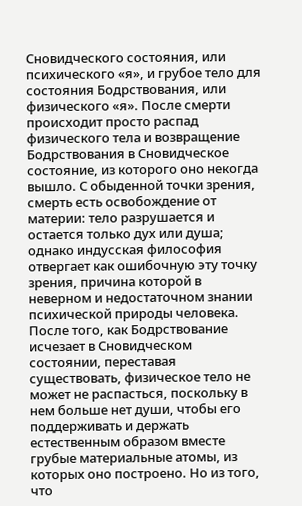Сновидческого состояния, или психического «я», и грубое тело для состояния Бодрствования, или физического «я». После смерти происходит просто распад физического тела и возвращение Бодрствования в Сновидческое состояние, из которого оно некогда вышло. С обыденной точки зрения, смерть есть освобождение от материи: тело разрушается и остается только дух или душа; однако индусская философия отвергает как ошибочную эту точку зрения, причина которой в неверном и недостаточном знании психической природы человека. После того, как Бодрствование исчезает в Сновидческом состоянии, переставая существовать, физическое тело не может не распасться, поскольку в нем больше нет души, чтобы его поддерживать и держать естественным образом вместе грубые материальные атомы, из которых оно построено. Но из того, что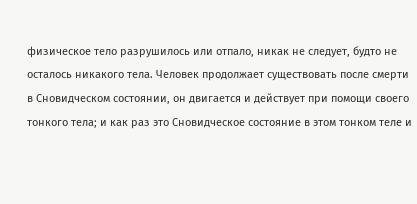физическое тело разрушилось или отпало, никак не следует, будто не осталось никакого тела. Человек продолжает существовать после смерти в Сновидческом состоянии, он двигается и действует при помощи своего тонкого тела; и как раз это Сновидческое состояние в этом тонком теле и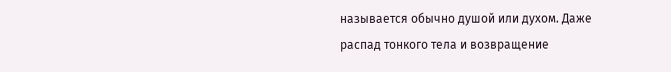называется обычно душой или духом. Даже распад тонкого тела и возвращение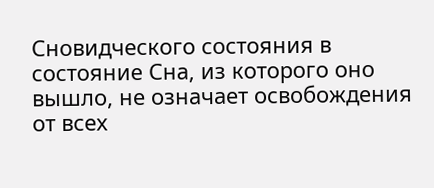Сновидческого состояния в состояние Сна, из которого оно вышло, не означает освобождения от всех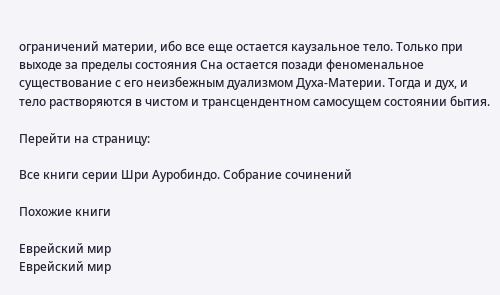ограничений материи, ибо все еще остается каузальное тело. Только при выходе за пределы состояния Сна остается позади феноменальное существование с его неизбежным дуализмом Духа-Материи. Тогда и дух, и тело растворяются в чистом и трансцендентном самосущем состоянии бытия.

Перейти на страницу:

Все книги серии Шри Ауробиндо. Собрание сочинений

Похожие книги

Еврейский мир
Еврейский мир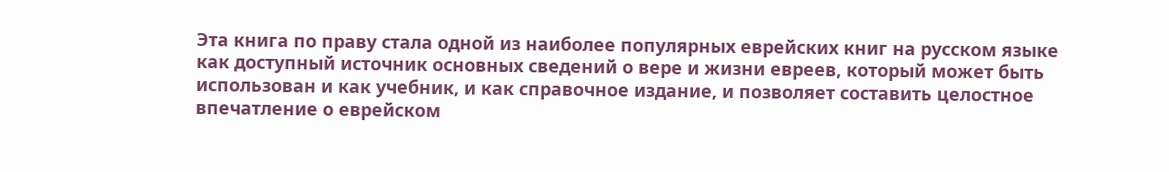Эта книга по праву стала одной из наиболее популярных еврейских книг на русском языке как доступный источник основных сведений о вере и жизни евреев, который может быть использован и как учебник, и как справочное издание, и позволяет составить целостное впечатление о еврейском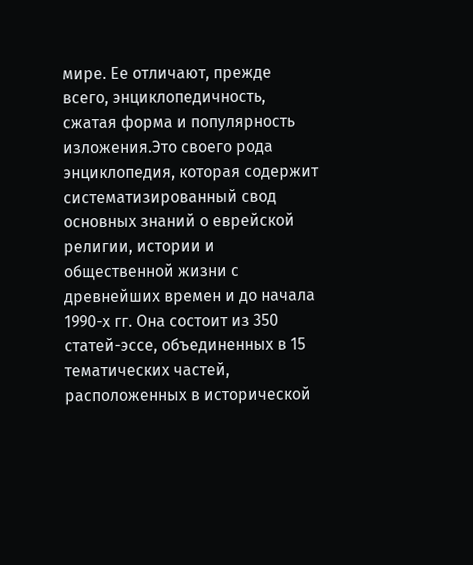мире. Ее отличают, прежде всего, энциклопедичность, сжатая форма и популярность изложения.Это своего рода энциклопедия, которая содержит систематизированный свод основных знаний о еврейской религии, истории и общественной жизни с древнейших времен и до начала 1990-х гг. Она состоит из 350 статей-эссе, объединенных в 15 тематических частей, расположенных в исторической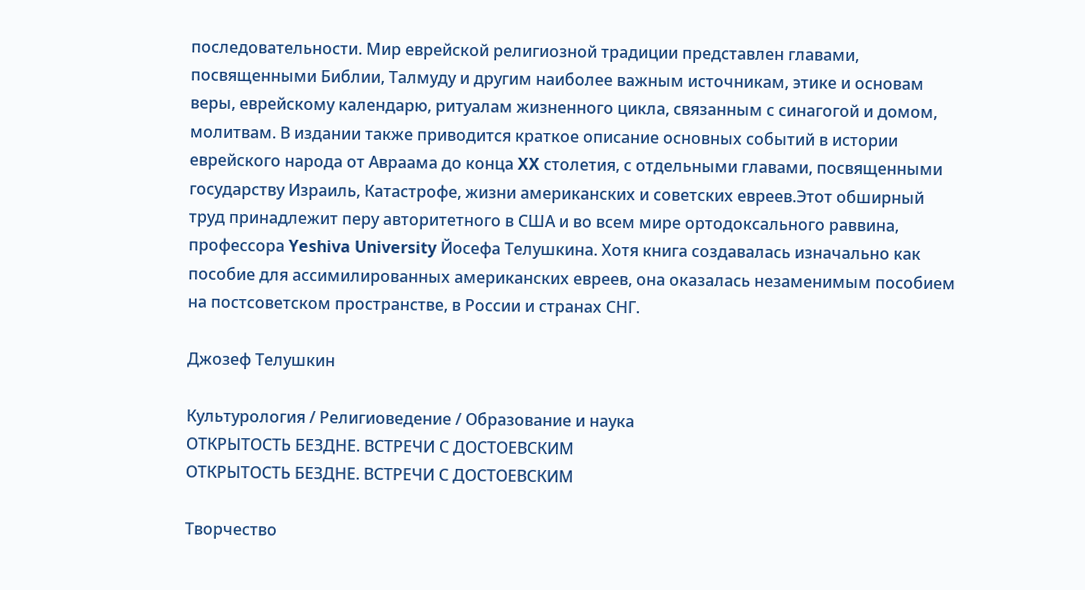последовательности. Мир еврейской религиозной традиции представлен главами, посвященными Библии, Талмуду и другим наиболее важным источникам, этике и основам веры, еврейскому календарю, ритуалам жизненного цикла, связанным с синагогой и домом, молитвам. В издании также приводится краткое описание основных событий в истории еврейского народа от Авраама до конца XX столетия, с отдельными главами, посвященными государству Израиль, Катастрофе, жизни американских и советских евреев.Этот обширный труд принадлежит перу авторитетного в США и во всем мире ортодоксального раввина, профессора Yeshiva University Йосефа Телушкина. Хотя книга создавалась изначально как пособие для ассимилированных американских евреев, она оказалась незаменимым пособием на постсоветском пространстве, в России и странах СНГ.

Джозеф Телушкин

Культурология / Религиоведение / Образование и наука
ОТКРЫТОСТЬ БЕЗДНЕ. ВСТРЕЧИ С ДОСТОЕВСКИМ
ОТКРЫТОСТЬ БЕЗДНЕ. ВСТРЕЧИ С ДОСТОЕВСКИМ

Творчество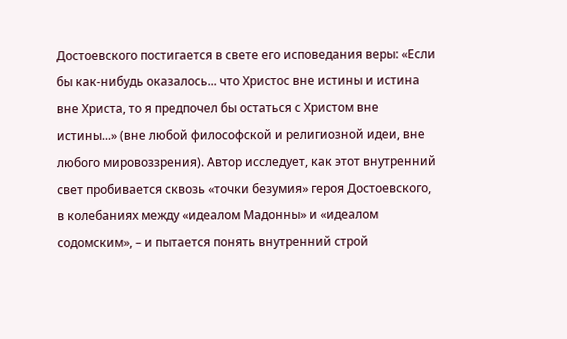Достоевского постигается в свете его исповедания веры: «Если бы как-нибудь оказалось... что Христос вне истины и истина вне Христа, то я предпочел бы остаться с Христом вне истины...» (вне любой философской и религиозной идеи, вне любого мировоззрения). Автор исследует, как этот внутренний свет пробивается сквозь «точки безумия» героя Достоевского, в колебаниях между «идеалом Мадонны» и «идеалом содомским», – и пытается понять внутренний строй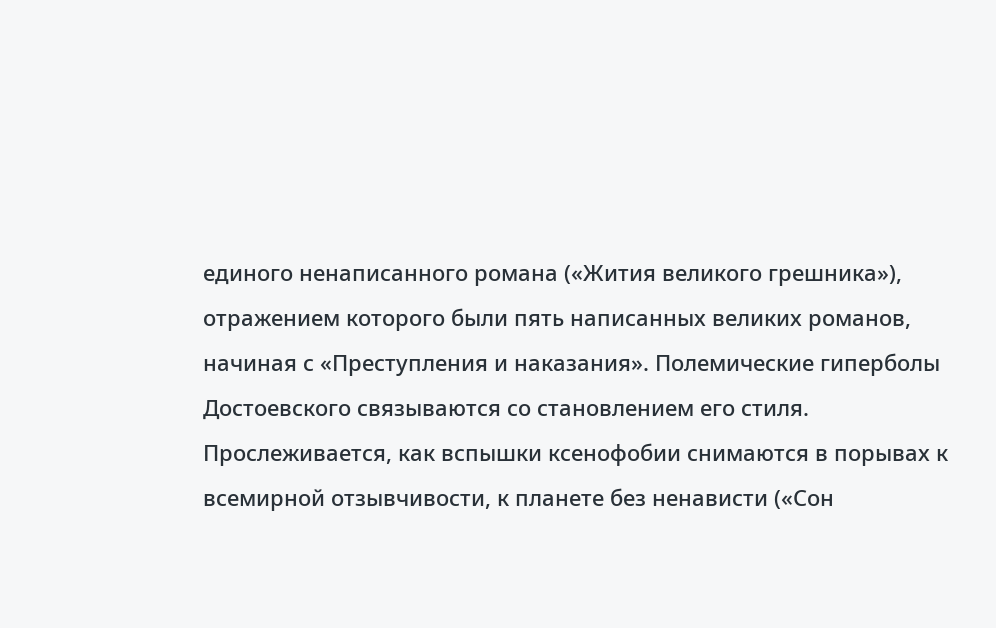единого ненаписанного романа («Жития великого грешника»), отражением которого были пять написанных великих романов, начиная с «Преступления и наказания». Полемические гиперболы Достоевского связываются со становлением его стиля. Прослеживается, как вспышки ксенофобии снимаются в порывах к всемирной отзывчивости, к планете без ненависти («Сон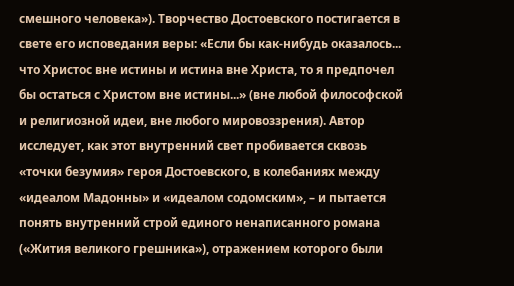смешного человека»). Творчество Достоевского постигается в свете его исповедания веры: «Если бы как-нибудь оказалось... что Христос вне истины и истина вне Христа, то я предпочел бы остаться с Христом вне истины...» (вне любой философской и религиозной идеи, вне любого мировоззрения). Автор исследует, как этот внутренний свет пробивается сквозь «точки безумия» героя Достоевского, в колебаниях между «идеалом Мадонны» и «идеалом содомским», – и пытается понять внутренний строй единого ненаписанного романа («Жития великого грешника»), отражением которого были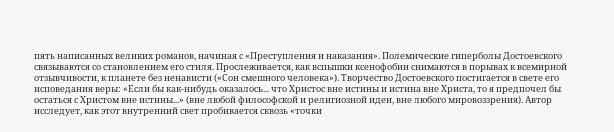пять написанных великих романов, начиная с «Преступления и наказания». Полемические гиперболы Достоевского связываются со становлением его стиля. Прослеживается, как вспышки ксенофобии снимаются в порывах к всемирной отзывчивости, к планете без ненависти («Сон смешного человека»). Творчество Достоевского постигается в свете его исповедания веры: «Если бы как-нибудь оказалось... что Христос вне истины и истина вне Христа, то я предпочел бы остаться с Христом вне истины...» (вне любой философской и религиозной идеи, вне любого мировоззрения). Автор исследует, как этот внутренний свет пробивается сквозь «точки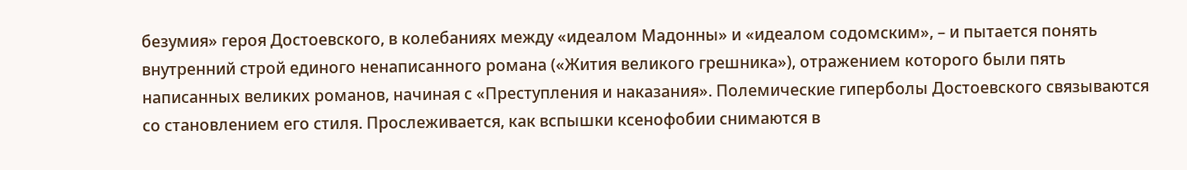безумия» героя Достоевского, в колебаниях между «идеалом Мадонны» и «идеалом содомским», – и пытается понять внутренний строй единого ненаписанного романа («Жития великого грешника»), отражением которого были пять написанных великих романов, начиная с «Преступления и наказания». Полемические гиперболы Достоевского связываются со становлением его стиля. Прослеживается, как вспышки ксенофобии снимаются в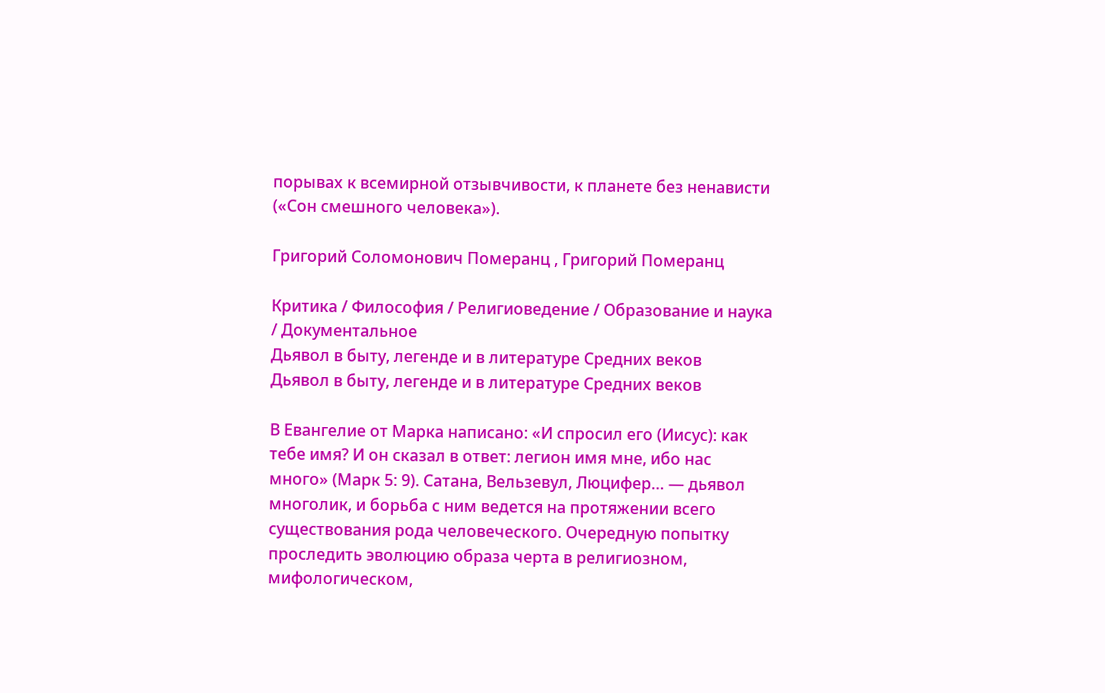порывах к всемирной отзывчивости, к планете без ненависти («Сон смешного человека»).

Григорий Соломонович Померанц , Григорий Померанц

Критика / Философия / Религиоведение / Образование и наука / Документальное
Дьявол в быту, легенде и в литературе Средних веков
Дьявол в быту, легенде и в литературе Средних веков

В Евангелие от Марка написано: «И спросил его (Иисус): как тебе имя? И он сказал в ответ: легион имя мне, ибо нас много» (Марк 5: 9). Сатана, Вельзевул, Люцифер… — дьявол многолик, и борьба с ним ведется на протяжении всего существования рода человеческого. Очередную попытку проследить эволюцию образа черта в религиозном, мифологическом,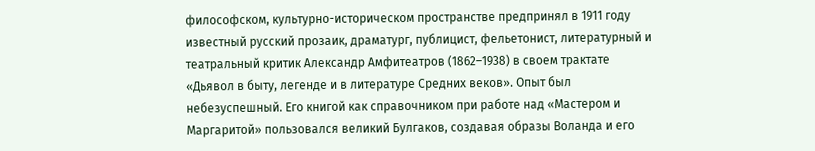философском, культурно-историческом пространстве предпринял в 1911 году известный русский прозаик, драматург, публицист, фельетонист, литературный и театральный критик Александр Амфитеатров (1862–1938) в своем трактате «Дьявол в быту, легенде и в литературе Средних веков». Опыт был небезуспешный. Его книгой как справочником при работе над «Мастером и Маргаритой» пользовался великий Булгаков, создавая образы Воланда и его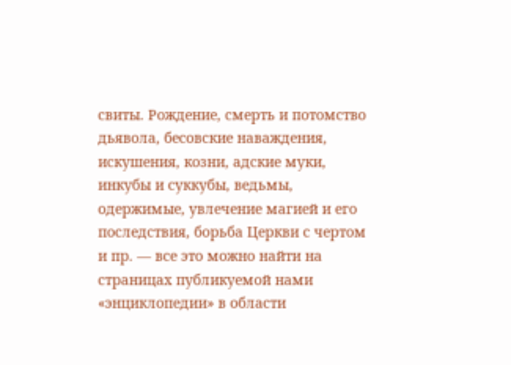свиты. Рождение, смерть и потомство дьявола, бесовские наваждения, искушения, козни, адские муки, инкубы и суккубы, ведьмы, одержимые, увлечение магией и его последствия, борьба Церкви с чертом и пр. — все это можно найти на страницах публикуемой нами «энциклопедии» в области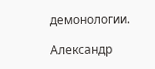демонологии.

Александр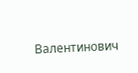Валентинович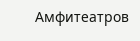Амфитеатров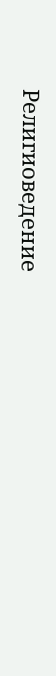Религиоведение